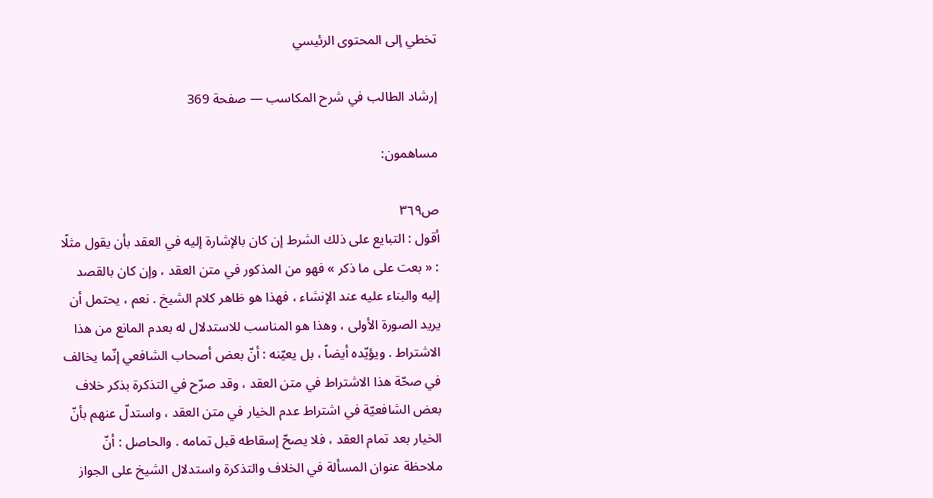تخطي إلى المحتوى الرئيسي

إرشاد الطالب في شرح المكاسب — صفحة 369

مساهمون:

ص٣٦٩
أقول : التبايع على ذلك الشرط إن كان بالإشارة إليه في العقد بأن يقول مثلًا : « بعت على ما ذكر » فهو من المذكور في متن العقد ، وإن كان بالقصد إليه والبناء عليه عند الإنشاء ، فهذا هو ظاهر كلام الشيخ . نعم ، يحتمل أن يريد الصورة الأولى ، وهذا هو المناسب للاستدلال له بعدم المانع من هذا الاشتراط . ويؤيّده أيضاً ، بل يعيّنه : أنّ بعض أصحاب الشافعي إنّما يخالف في صحّة هذا الاشتراط في متن العقد ، وقد صرّح في التذكرة بذكر خلاف بعض الشافعيّة في اشتراط عدم الخيار في متن العقد ، واستدلّ عنهم بأنّ الخيار بعد تمام العقد ، فلا يصحّ إسقاطه قبل تمامه . والحاصل : أنّ ملاحظة عنوان المسألة في الخلاف والتذكرة واستدلال الشيخ على الجواز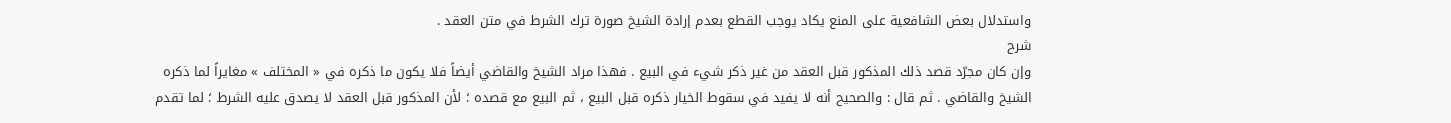واستدلال بعض الشافعية على المنع يكاد يوجب القطع بعدم إرادة الشيخ صورة ترك الشرط في متن العقد .
شرح
وإن كان مجرّد قصد ذلك المذكور قبل العقد من غير ذكر شيء في البيع . فهذا مراد الشيخ والقاضي أيضاً فلا يكون ما ذكره في « المختلف » مغايراً لما ذكره الشيخ والقاضي . ثم قال : والصحيح أنه لا يفيد في سقوط الخيار ذكره قبل البيع ، ثم البيع مع قصده ؛ لأن المذكور قبل العقد لا يصدق عليه الشرط ؛ لما تقدم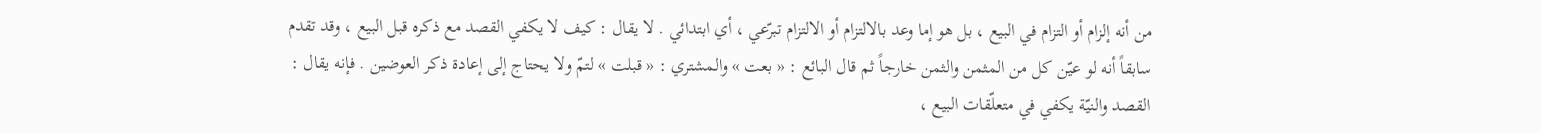من أنه إلزام أو التزام في البيع ، بل هو إما وعد بالالتزام أو الالتزام تبرّعي ، أي ابتدائي . لا يقال : كيف لا يكفي القصد مع ذكره قبل البيع ، وقد تقدم سابقاً أنه لو عيّن كل من المثمن والثمن خارجاً ثم قال البائع : « بعت » والمشتري : « قبلت » لتمّ ولا يحتاج إلى إعادة ذكر العوضين . فإنه يقال : القصد والنيّة يكفي في متعلّقات البيع ،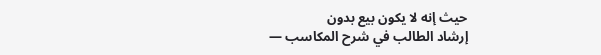حيث إنه لا يكون بيع بدون
إرشاد الطالب في شرح المكاسب —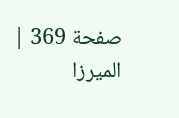صفحة 369 | الميرزا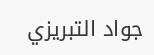جواد التبريزي